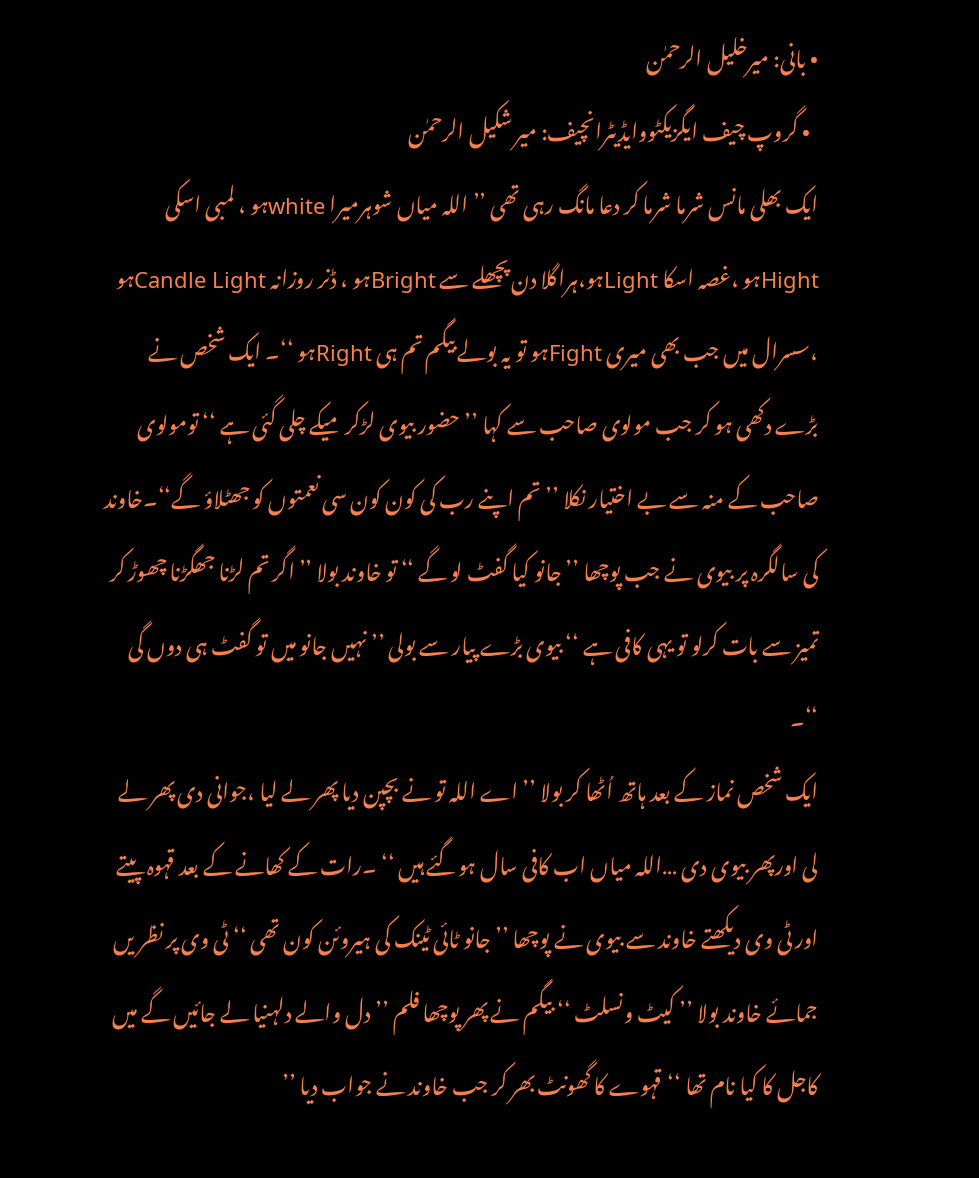• بانی: میرخلیل الرحمٰن
  • گروپ چیف ایگزیکٹووایڈیٹرانچیف: میر شکیل الرحمٰن
ایک بھلی مانس شرما شرما کر دعا مانگ رہی تھی ’’ اللہ میاں شوہرمیرا whiteہو ، لمبی اسکی Hightہو ،غصہ اسکا Lightہو،ہراگلا دن پچھلے سے Brightہو ، ڈنر روزانہ Candle Lightہو ،سسرال میں جب بھی میری Fightہو تو یہ بولے بیگم تم ہی Rightہو ‘‘۔ ایک شخص نے بڑے دکھی ہو کر جب مولوی صاحب سے کہا ’’حضور بیوی لڑکر میکے چلی گئی ہے ‘‘ تومولوی صاحب کے منہ سے بے اختیار نکلا ’’ تم اپنے رب کی کون کون سی نعمتوں کو جھٹلاؤ گے‘‘۔خاوند کی سالگرہ پر بیوی نے جب پوچھا ’’ جانو کیا گفٹ لو گے ‘‘ تو خاوند بولا ’’ اگر تم لڑنا جھگڑنا چھوڑ کر تمیز سے بات کرلو تو یہی کافی ہے ‘‘ بیوی بڑے پیار سے بولی ’’ نہیں جانو میں تو گفٹ ہی دوں گی ‘‘۔
ایک شخص نماز کے بعد ہاتھ اُٹھا کر بولا ’’ اے اللہ تو نے بچپن دیا پھر لے لیا ،جوانی دی پھر لے لی اورپھر بیوی دی …اللہ میاں اب کافی سال ہوگئے ہیں ‘‘ ۔رات کے کھانے کے بعد قہوہ پیتے اور ٹی وی دیکھتے خاوند سے بیوی نے پوچھا ’’ جانو ٹائی ٹینک کی ہیروئن کون تھی ‘‘ ٹی وی پر نظر یں جمائے خاوند بولا ’’ کیٹ ونسلٹ ‘‘ بیگم نے پھر پوچھا فلم ’’دل والے دلہنیا لے جائیں گے میں کاجل کا کیا نام تھا ‘‘قہوے کا گھونٹ بھر کر جب خاوند نے جواب دیا ’’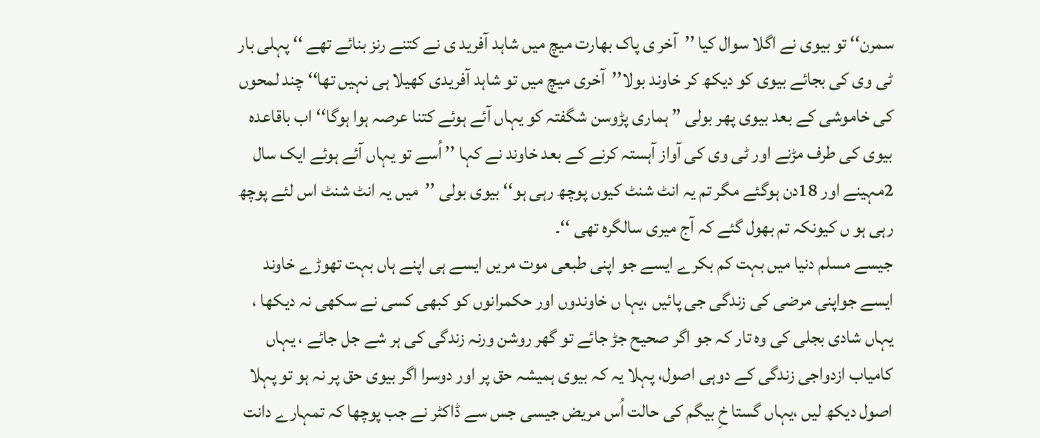سمرن‘‘ تو بیوی نے اگلا سوال کیا ’’آخر ی پاک بھارت میچ میں شاہد آفرید ی نے کتنے رنز بنائے تھے ‘‘ پہلی بار ٹی وی کی بجائے بیوی کو دیکھ کر خاوند بولا’’آخری میچ میں تو شاہد آفریدی کھیلا ہی نہیں تھا‘‘ چند لمحوں کی خاموشی کے بعد بیوی پھر بولی ’’ ہماری پڑوسن شگفتہ کو یہاں آئے ہوئے کتنا عرصہ ہوا ہوگا‘‘ اب باقاعدہ بیوی کی طرف مڑنے اور ٹی وی کی آواز آہستہ کرنے کے بعد خاوند نے کہا ’’ اُسے تو یہاں آئے ہوئے ایک سال 2مہینے اور 18دن ہوگئے مگر تم یہ انٹ شنٹ کیوں پوچھ رہی ہو‘‘ بیوی بولی ’’میں یہ انٹ شنٹ اس لئے پوچھ رہی ہو ں کیونکہ تم بھول گئے کہ آج میری سالگرہ تھی ‘‘۔
جیسے مسلم دنیا میں بہت کم بکرے ایسے جو اپنی طبعی موت مریں ایسے ہی اپنے ہاں بہت تھوڑے خاوند ایسے جواپنی مرضی کی زندگی جی پائیں ،یہا ں خاوندوں اور حکمرانوں کو کبھی کسی نے سکھی نہ دیکھا ، یہاں شادی بجلی کی وہ تار کہ جو اگر صحیح جڑ جائے تو گھر روشن ورنہ زندگی کی ہر شے جل جائے ، یہاں کامیاب ازدواجی زندگی کے دوہی اصول، پہلا یہ کہ بیوی ہمیشہ حق پر اور دوسرا اگر بیوی حق پر نہ ہو تو پہلا اصول دیکھ لیں ،یہاں گستا خِ بیگم کی حالت اُس مریض جیسی جس سے ڈاکٹر نے جب پوچھا کہ تمہارے دانت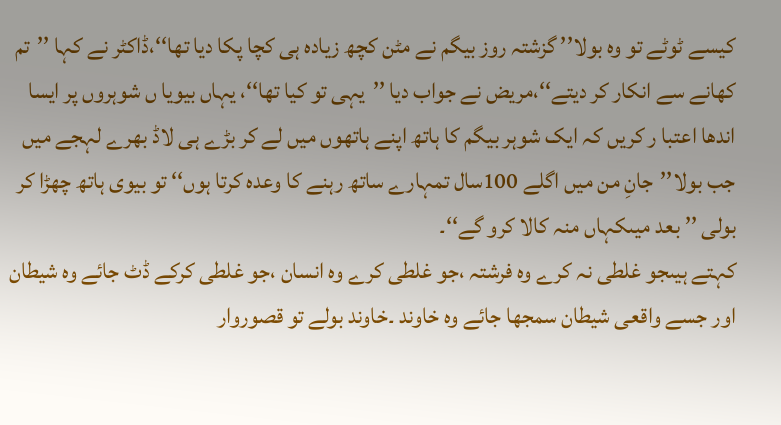کیسے ٹوٹے تو وہ بولا’’ گزشتہ روز بیگم نے مٹن کچھ زیادہ ہی کچا پکا دیا تھا‘‘،ڈاکٹر نے کہا ’’تم کھانے سے انکار کر دیتے‘‘،مریض نے جواب دیا ’’یہی تو کیا تھا‘‘، یہاں بیویا ں شوہروں پر ایسا اندھا اعتبا ر کریں کہ ایک شوہر بیگم کا ہاتھ اپنے ہاتھوں میں لے کر بڑے ہی لاڈ بھرے لہجے میں جب بولا’’جانِ من میں اگلے 100سال تمہارے ساتھ رہنے کا وعدہ کرتا ہوں‘‘ تو بیوی ہاتھ چھڑا کر بولی ’’ بعد میںکہاں منہ کالا کرو گے‘‘۔
کہتے ہیںجو غلطی نہ کرے وہ فرشتہ ،جو غلطی کرے وہ انسان ،جو غلطی کرکے ڈٹ جائے وہ شیطان اور جسے واقعی شیطان سمجھا جائے وہ خاوند ۔خاوند بولے تو قصوروار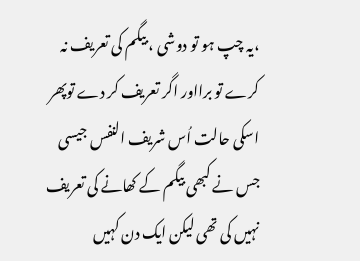،یہ چپ ہو تو دوشی ، بیگم کی تعریف نہ کرے تو برااور اگر تعریف کر دے توپھر اسکی حالت اُس شریف النفس جیسی جس نے کبھی بیگم کے کھانے کی تعریف نہیں کی تھی لیکن ایک دن کہیں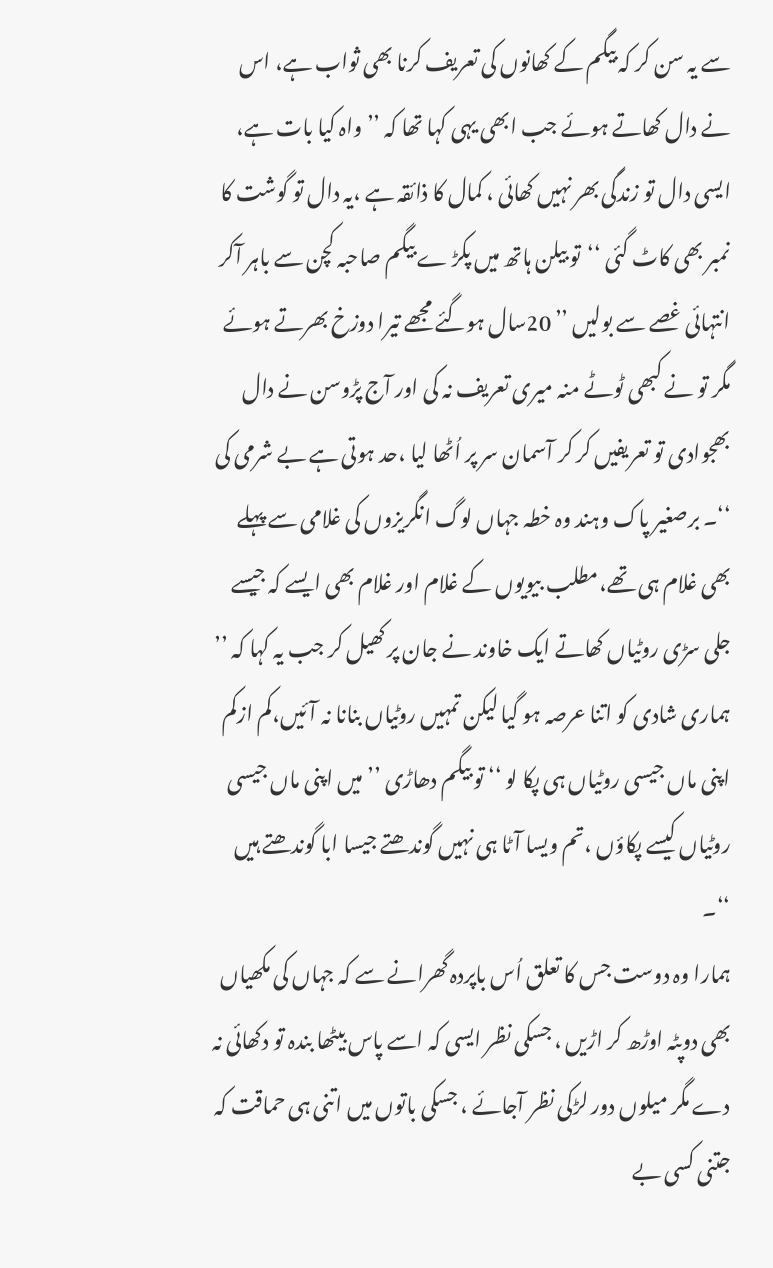سے یہ سن کر کہ بیگم کے کھانوں کی تعریف کرنا بھی ثواب ہے، اس نے دال کھاتے ہوئے جب ابھی یہی کہا تھا کہ ’’ واہ کیا بات ہے، ایسی دال تو زندگی بھر نہیں کھائی ، کمال کا ذائقہ ہے ،یہ دال تو گوشت کا نمبر بھی کاٹ گئی ‘‘تو بیلن ہاتھ میں پکڑ ے بیگم صاحبہ کچن سے باہر آکر انتہائی غصے سے بولیں ’’ 20سال ہوگئے مجھے تیرا دوزخ بھرتے ہوئے مگر تو نے کبھی ٹوٹے منہ میری تعریف نہ کی اور آج پڑوسن نے دال بھجوادی تو تعریفیں کر کر آسمان سر پر اُٹھا لیا ،حد ہوتی ہے بے شرمی کی ‘‘۔ برصغیر پاک وہند وہ خطہ جہاں لوگ انگریزوں کی غلامی سے پہلے بھی غلام ہی تھے،مطلب بیویوں کے غلام اور غلام بھی ایسے کہ جیسے جلی سڑی روٹیاں کھاتے ایک خاوند نے جان پر کھیل کر جب یہ کہا کہ ’’ ہماری شادی کو اتنا عرصہ ہو گیا لیکن تمہیں روٹیاں بنانا نہ آئیں،کم ازکم اپنی ماں جیسی روٹیاں ہی پکا لو ‘‘ تو بیگم دھاڑی ’’ میں اپنی ماں جیسی روٹیاں کیسے پکاؤں ،تم ویسا آٹا ہی نہیں گوندھتے جیسا ابا گوندھتے ہیں ‘‘۔
ہمارا وہ دوست جس کا تعلق اُس باپردہ گھرانے سے کہ جہاں کی مکھیاں بھی دوپٹہ اوڑھ کر اڑیں ، جسکی نظر ایسی کہ اسے پاس بیٹھا بندہ تو دکھائی نہ دے مگر میلوں دور لڑکی نظر آجائے ، جسکی باتوں میں اتنی ہی حماقت کہ جتنی کسی بے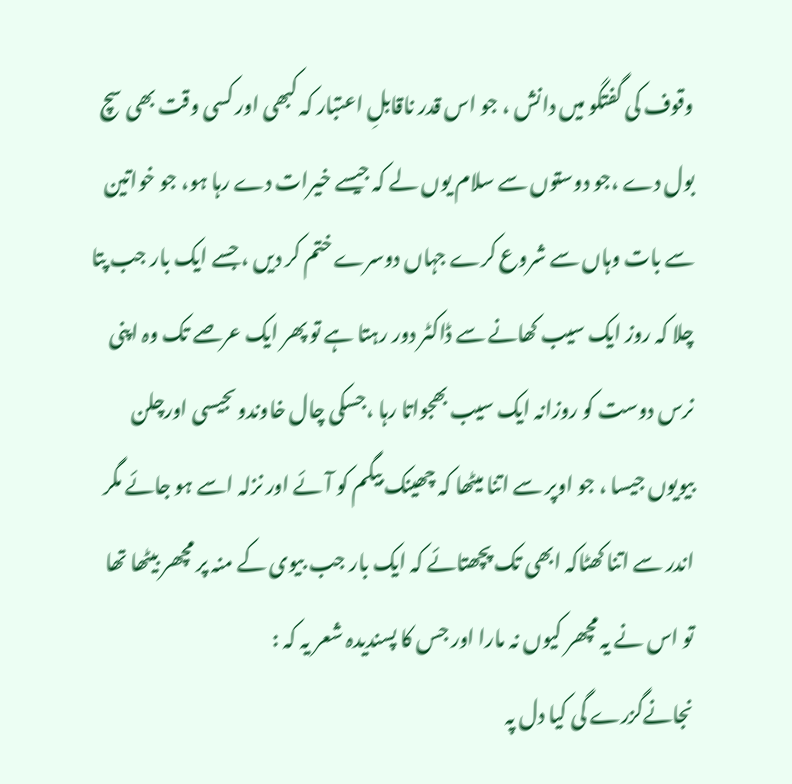وقوف کی گفتگو میں دانش ، جو اس قدر ناقابلِ اعتبار کہ کبھی اور کسی وقت بھی سچ بول دے ،جو دوستوں سے سلام یوں لے کہ جیسے خیرات دے رہا ہو، جو خواتین سے بات وہاں سے شروع کرے جہاں دوسرے ختم کر دیں ، جسے ایک بار جب پتا چلا کہ روز ایک سیب کھانے سے ڈاکٹر دور رہتا ہے تو پھر ایک عرصے تک وہ اپنی نرس دوست کو روزانہ ایک سیب بھجواتا رہا ،جسکی چال خاوندوںجیسی اورچلن بیویوں جیسا ، جو اوپر سے اتنا میٹھا کہ چھینک بیگم کو آئے اور نزلہ اسے ہو جائے مگر اندر سے اتنا کھٹاکہ ابھی تک پچھتائے کہ ایک بار جب بیوی کے منہ پر مچھر بیٹھا تھا تو اس نے یہ مچھر کیوں نہ مارا اور جس کا پسندیدہ شعر یہ کہ :
نجانےگزرے گی کیا دل پہ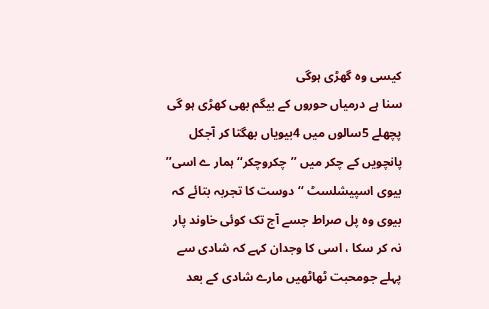کیسی وہ گھڑی ہوگی
سنا ہے درمیاں حوروں کے بیگم بھی کھڑی ہو گی
پچھلے 5سالوں میں 4بیویاں بھگتا کر آجکل پانچویں کے چکر میں ’’چکروچکر‘‘ ہمار ے اسی’’ بیوی اسپیشلسٹ ‘‘ دوست کا تجربہ بتائے کہ بیوی وہ پل صراط جسے آج تک کوئی خاوند پار نہ کر سکا ، اسی کا وجدان کہے کہ شادی سے پہلے جومحبت ٹھاٹھیں مارے شادی کے بعد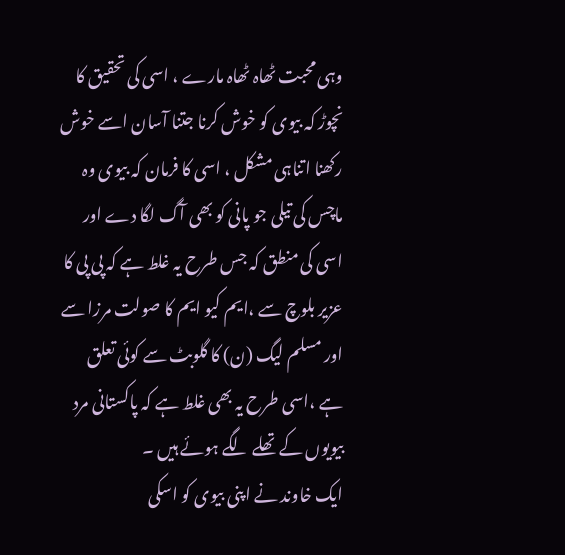وہی محبت ٹھاہ ٹھاہ مارے ، اسی کی تحقیق کا نچوڑ کہ بیوی کو خوش کرنا جتنا آسان اسے خوش رکھنا اتناہی مشکل ، اسی کا فرمان کہ بیوی وہ ماچس کی تیلی جو پانی کو بھی آگ لگا دے اور اسی کی منطق کہ جس طرح یہ غلط ہے کہ پی پی کا عزیر بلوچ سے ،ایم کیو ایم کا صولت مرزا سے اور مسلم لیگ (ن) کا گلوبٹ سے کوئی تعلق ہے ،اسی طرح یہ بھی غلط ہے کہ پاکستانی مرد بیویوں کے تھلے لگے ہوئے ہیں ۔
ایک خاوند نے اپنی بیوی کو اسکی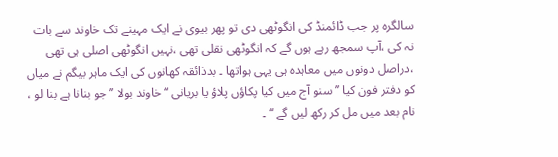سالگرہ پر جب ڈائمنڈ کی انگوٹھی دی تو پھر بیوی نے ایک مہینے تک خاوند سے بات نہ کی ،آپ سمجھ رہے ہوں گے کہ انگوٹھی نقلی تھی ،نہیں انگوٹھی اصلی ہی تھی ،دراصل دونوں میں معاہدہ ہی یہی ہواتھا ۔ بدذائقہ کھانوں کی ایک ماہر بیگم نے میاں کو دفتر فون کیا ’’ سنو آج میں کیا پکاؤں پلاؤ یا بریانی ‘‘ خاوند بولا ’’ جو بنانا ہے بنا لو ، نام بعد میں مل کر رکھ لیں گے ‘‘ ۔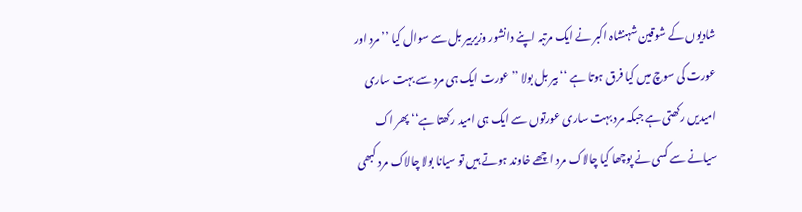شادیوں کے شوقین شہنشاہ اکبر نے ایک مرتبہ اپنے دانشور وزیربیر بل سے سوال کیا ’’ مرد اور عورت کی سوچ میں کیا فرق ہوتا ہے ‘‘بیر بل بولا ’’ عورت ایک ہی مرد سے بہت ساری امیدیں رکھتی ہے جبکہ مرد بہت ساری عورتوں سے ایک ہی امید رکھتا ہے‘‘ پھر اک سیانے سے کسی نے پوچھا کیا چالاک مرد اچھے خاوند ہوتے ہیں تو سیانا بولا چالاک مرد کبھی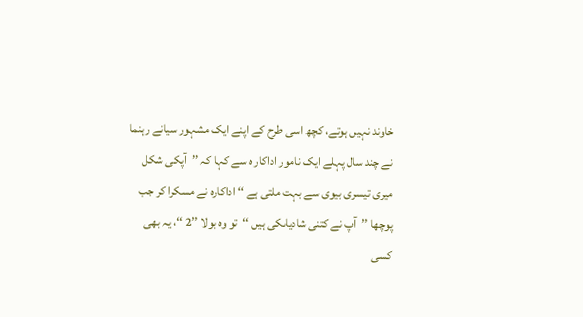خاوند نہیں ہوتے، کچھ اسی طرح کے اپنے ایک مشہور سیانے رہنما نے چند سال پہلے ایک نامور اداکار ہ سے کہا کہ ’’آپکی شکل میری تیسری بیوی سے بہت ملتی ہے ‘‘ اداکارہ نے مسکرا کر جب پوچھا ’’آپ نے کتنی شادیاںکی ہیں ‘‘تو وہ بولا ’’2 ‘‘، یہ بھی کسی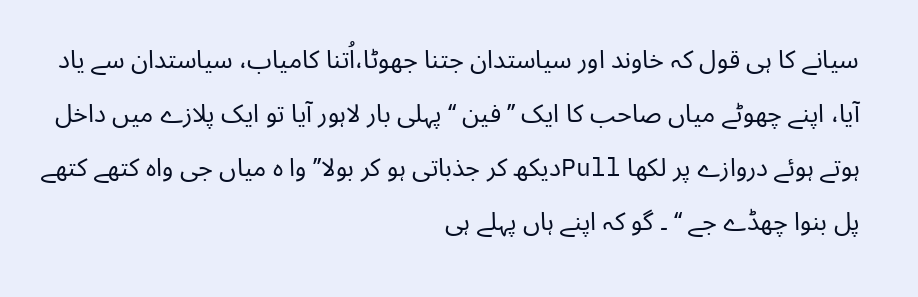سیانے کا ہی قول کہ خاوند اور سیاستدان جتنا جھوٹا،اُتنا کامیاب، سیاستدان سے یاد آیا، اپنے چھوٹے میاں صاحب کا ایک ’’فین ‘‘ پہلی بار لاہور آیا تو ایک پلازے میں داخل ہوتے ہوئے دروازے پر لکھا Pullدیکھ کر جذباتی ہو کر بولا’’ وا ہ میاں جی واہ کتھے کتھے پل بنوا چھڈے جے ‘‘ ۔ گو کہ اپنے ہاں پہلے ہی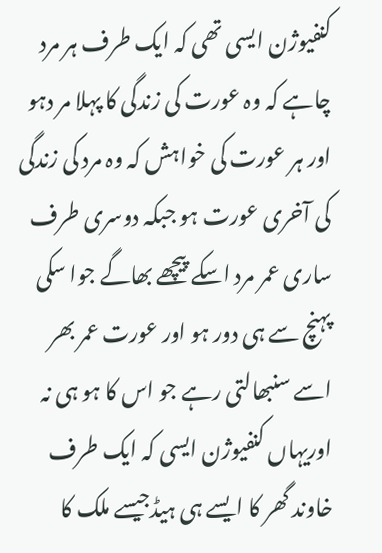کنفیوژن ایسی تھی کہ ایک طرف ہر مرد چاہے کہ وہ عورت کی زندگی کا پہلا مر دہو اور ہر عورت کی خواہش کہ وہ مرد کی زندگی کی آخری عورت ہو جبکہ دوسری طرف ساری عمر مرد اسکے پیچھے بھاگے جوا سکی پہنچ سے ہی دور ہو اور عورت عمر بھر اسے سنبھالتی رہے جو اس کا ہو ہی نہ اوریہاں کنفیوژن ایسی کہ ایک طرف خاوند گھر کا ایسے ہی ہیڈجیسے ملک کا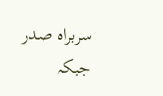سربراہ صدر جبکہ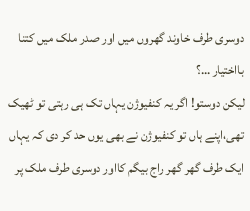دوسری طرف خاوند گھروں میں اور صدر ملک میں کتنا بااختیار …؟
لیکن دوستو! اگر یہ کنفیوژن یہاں تک ہی رہتی تو ٹھیک تھی،اپنے ہاں تو کنفیوژن نے بھی یوں حد کر دی کہ یہاں ایک طرف گھر گھر راج بیگم کااور دوسری طرف ملک پر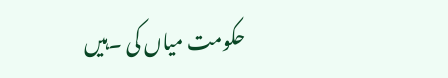حکومت میاں کی ۔ہیں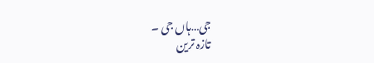جی…ہاں جی ۔
تازہ ترین